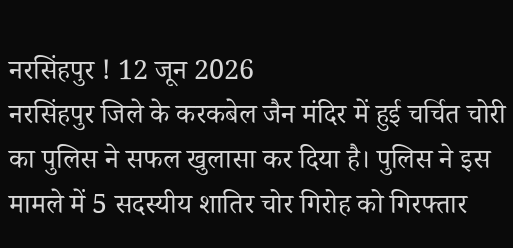नरसिंहपुर ! 12 जून 2026
नरसिंहपुर जिले के करकबेल जैन मंदिर में हुई चर्चित चोरी का पुलिस ने सफल खुलासा कर दिया है। पुलिस ने इस मामले में 5 सदस्यीय शातिर चोर गिरोह को गिरफ्तार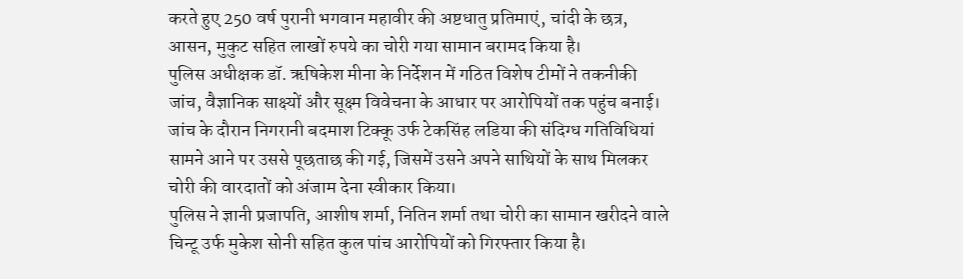करते हुए 250 वर्ष पुरानी भगवान महावीर की अष्टधातु प्रतिमाएं, चांदी के छत्र, आसन, मुकुट सहित लाखों रुपये का चोरी गया सामान बरामद किया है।
पुलिस अधीक्षक डॉ. ऋषिकेश मीना के निर्देशन में गठित विशेष टीमों ने तकनीकी जांच, वैज्ञानिक साक्ष्यों और सूक्ष्म विवेचना के आधार पर आरोपियों तक पहुंच बनाई। जांच के दौरान निगरानी बदमाश टिक्कू उर्फ टेकसिंह लडिया की संदिग्ध गतिविधियां सामने आने पर उससे पूछताछ की गई, जिसमें उसने अपने साथियों के साथ मिलकर चोरी की वारदातों को अंजाम देना स्वीकार किया।
पुलिस ने ज्ञानी प्रजापति, आशीष शर्मा, नितिन शर्मा तथा चोरी का सामान खरीदने वाले चिन्टू उर्फ मुकेश सोनी सहित कुल पांच आरोपियों को गिरफ्तार किया है।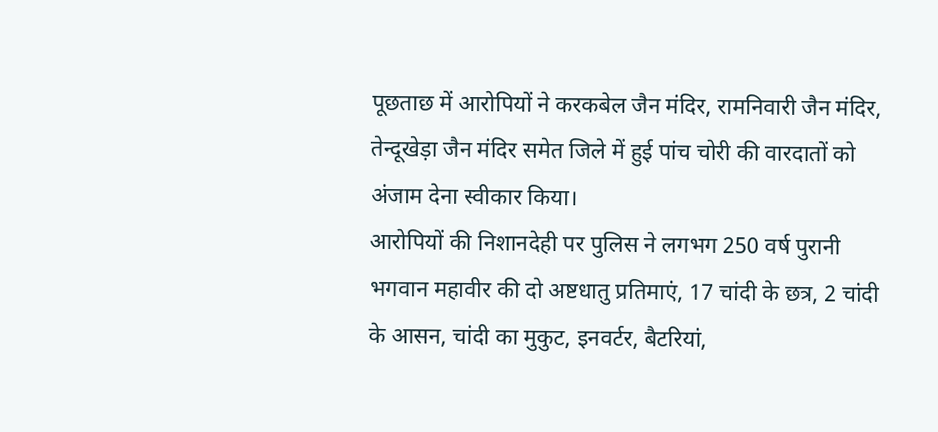पूछताछ में आरोपियों ने करकबेल जैन मंदिर, रामनिवारी जैन मंदिर, तेन्दूखेड़ा जैन मंदिर समेत जिले में हुई पांच चोरी की वारदातों को अंजाम देना स्वीकार किया।
आरोपियों की निशानदेही पर पुलिस ने लगभग 250 वर्ष पुरानी भगवान महावीर की दो अष्टधातु प्रतिमाएं, 17 चांदी के छत्र, 2 चांदी के आसन, चांदी का मुकुट, इनवर्टर, बैटरियां,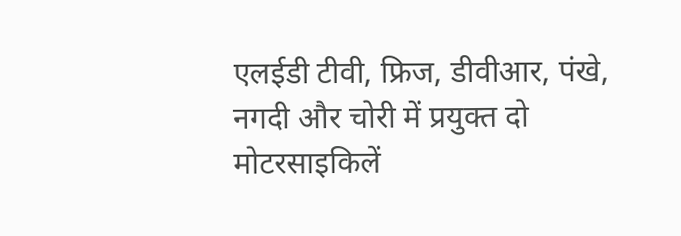एलईडी टीवी, फ्रिज, डीवीआर, पंखे, नगदी और चोरी में प्रयुक्त दो मोटरसाइकिलें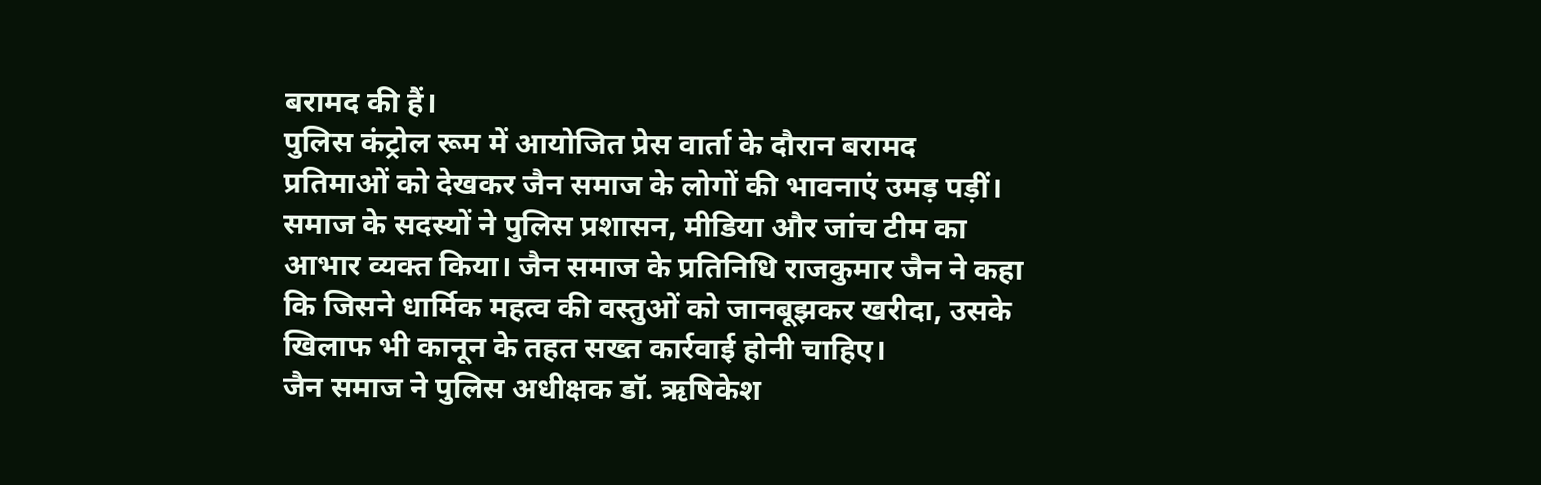बरामद की हैं।
पुलिस कंट्रोल रूम में आयोजित प्रेस वार्ता के दौरान बरामद प्रतिमाओं को देखकर जैन समाज के लोगों की भावनाएं उमड़ पड़ीं। समाज के सदस्यों ने पुलिस प्रशासन, मीडिया और जांच टीम का आभार व्यक्त किया। जैन समाज के प्रतिनिधि राजकुमार जैन ने कहा कि जिसने धार्मिक महत्व की वस्तुओं को जानबूझकर खरीदा, उसके खिलाफ भी कानून के तहत सख्त कार्रवाई होनी चाहिए।
जैन समाज ने पुलिस अधीक्षक डॉ. ऋषिकेश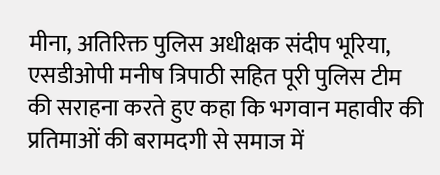मीना, अतिरिक्त पुलिस अधीक्षक संदीप भूरिया, एसडीओपी मनीष त्रिपाठी सहित पूरी पुलिस टीम की सराहना करते हुए कहा कि भगवान महावीर की प्रतिमाओं की बरामदगी से समाज में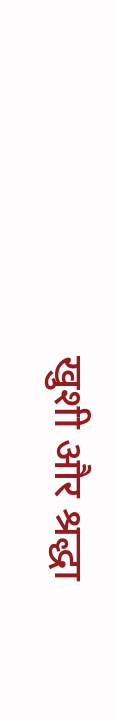खुशी और श्रद्धा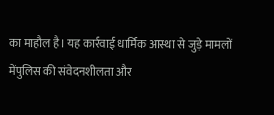का माहौल है। यह कार्रवाई धार्मिक आस्था से जुड़े मामलों मेंपुलिस की संवेदनशीलता और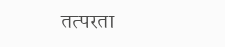तत्परता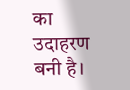का उदाहरण बनी है।